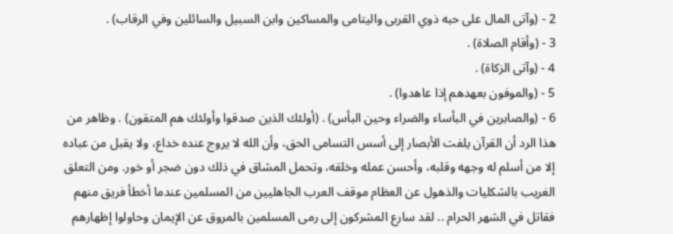2 - (وآتى المال على حبه ذوي القربى واليتامى والمساكين وابن السبيل والسائلين وفي الرقاب) .
3 - (وأقام الصلاة) .
4 - (وآتى الزكاة) .
5 - (والموفون بعهدهم إذا عاهدوا) .
6 - (والصابرين في البأساء والضراء وحين البأس) . (أولئك الذين صدقوا وأولئك هم المتقون) . وظاهر من هذا الرد أن القرآن يلفت الأبصار إلى أسس التسامى الحق، وأن الله لا يروج عنده خداع، ولا يقبل من عباده إلا من أسلم له وجهه وقلبه، وأحسن عمله وخلقه، وتحمل المشاق في ذلك دون ضجر أو خور. ومن التعلق الغريب بالشكليات والذهول عن العظام موقف العرب الجاهليين من المسلمين عندما أخطأ فريق منهم فقاتل في الشهر الحرام .. لقد سارع المشركون إلى رمى المسلمين بالمروق عن الإيمان وحاولوا إظهارهم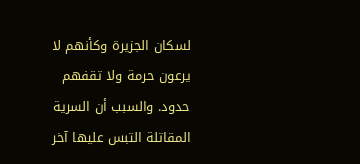لسكان الجزيرة وكأنهم لا يرعون حرمة ولا تقفهم حدود. والسبب أن السرية المقاتلة التبس عليها آخر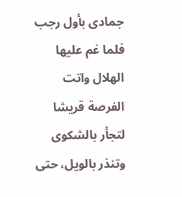جمادى بأول رجب فلما غم عليها الهلال واتت الفرصة قريشا لتجأر بالشكوى وتنذر بالويل، حتى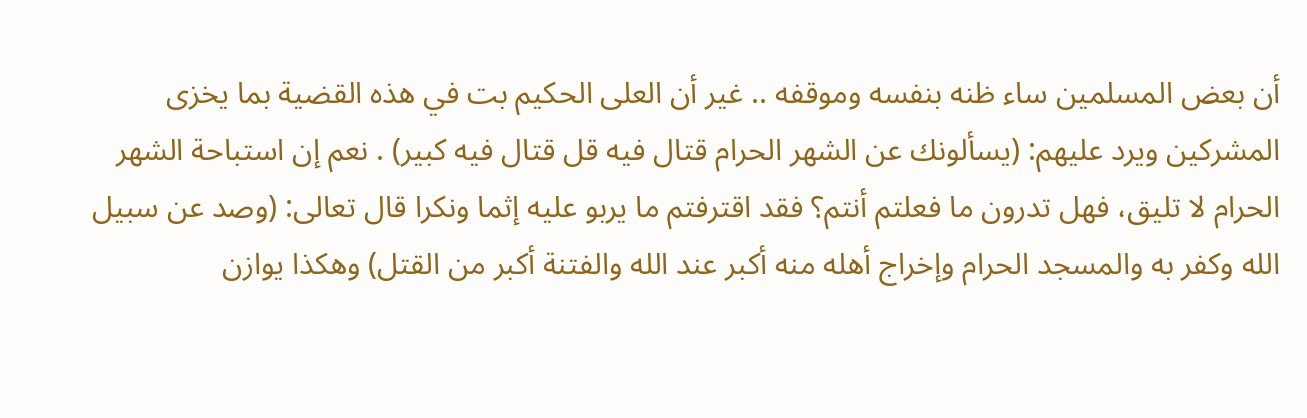أن بعض المسلمين ساء ظنه بنفسه وموقفه .. غير أن العلى الحكيم بت في هذه القضية بما يخزى المشركين ويرد عليهم: (يسألونك عن الشهر الحرام قتال فيه قل قتال فيه كبير) . نعم إن استباحة الشهر الحرام لا تليق، فهل تدرون ما فعلتم أنتم؟ فقد اقترفتم ما يربو عليه إثما ونكرا قال تعالى: (وصد عن سبيل الله وكفر به والمسجد الحرام وإخراج أهله منه أكبر عند الله والفتنة أكبر من القتل) وهكذا يوازن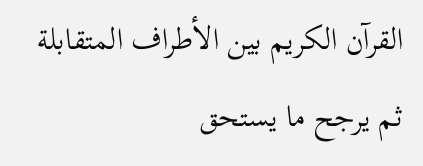القرآن الكريم بين الأطراف المتقابلة ثم يرجح ما يستحق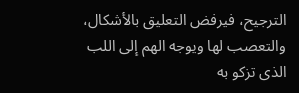الترجيح، فيرفض التعليق بالأشكال، والتعصب لها ويوجه الهم إلى اللب الذى تزكو به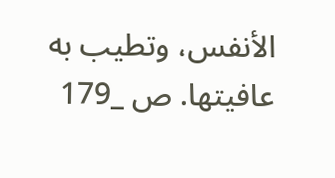الأنفس، وتطيب به عافيتها. ص _179